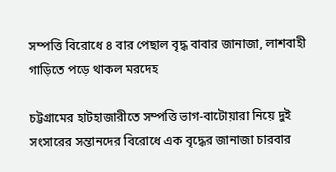সম্পত্তি বিরোধে ৪ বার পেছাল বৃদ্ধ বাবার জানাজা, লাশবাহী গাড়িতে পড়ে থাকল মরদেহ

চট্টগ্রামের হাটহাজারীতে সম্পত্তি ভাগ-বাটোয়ারা নিয়ে দুই সংসারের সন্তানদের বিরোধে এক বৃদ্ধের জানাজা চারবার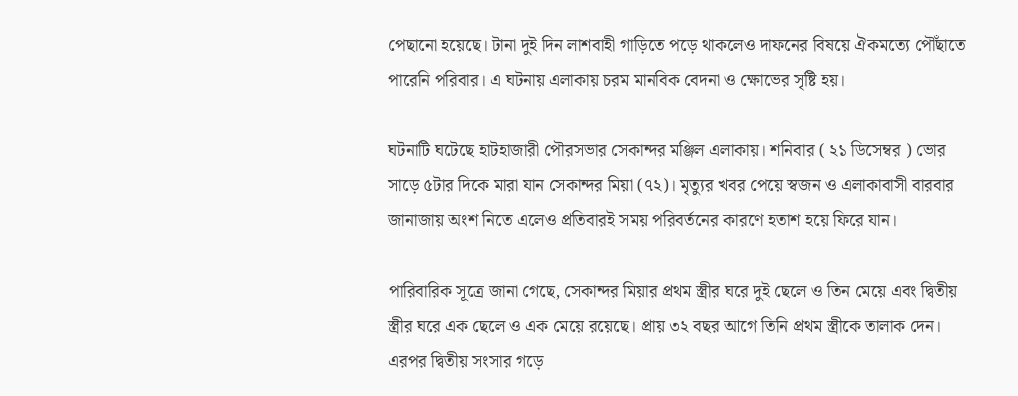পেছানো হয়েছে। টানা দুই দিন লাশবাহী গাড়িতে পড়ে থাকলেও দাফনের বিষয়ে ঐকমত্যে পৌঁছাতে পারেনি পরিবার। এ ঘটনায় এলাকায় চরম মানবিক বেদনা ও ক্ষোভের সৃষ্টি হয়।

ঘটনাটি ঘটেছে হাটহাজারী পৌরসভার সেকান্দর মঞ্জিল এলাকায়। শনিবার ( ২১ ডিসেম্বর ) ভোর সাড়ে ৫টার দিকে মারা যান সেকান্দর মিয়া (৭২)। মৃত্যুর খবর পেয়ে স্বজন ও এলাকাবাসী বারবার জানাজায় অংশ নিতে এলেও প্রতিবারই সময় পরিবর্তনের কারণে হতাশ হয়ে ফিরে যান।

পারিবারিক সূত্রে জানা গেছে, সেকান্দর মিয়ার প্রথম স্ত্রীর ঘরে দুই ছেলে ও তিন মেয়ে এবং দ্বিতীয় স্ত্রীর ঘরে এক ছেলে ও এক মেয়ে রয়েছে। প্রায় ৩২ বছর আগে তিনি প্রথম স্ত্রীকে তালাক দেন। এরপর দ্বিতীয় সংসার গড়ে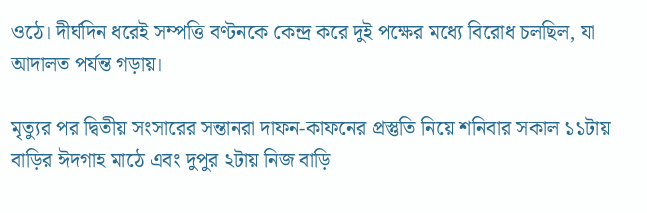ওঠে। দীর্ঘদিন ধরেই সম্পত্তি বণ্টনকে কেন্দ্র করে দুই পক্ষের মধ্যে বিরোধ চলছিল, যা আদালত পর্যন্ত গড়ায়।

মৃত্যুর পর দ্বিতীয় সংসারের সন্তানরা দাফন-কাফনের প্রস্তুতি নিয়ে শনিবার সকাল ১১টায় বাড়ির ঈদগাহ মাঠে এবং দুপুর ২টায় নিজ বাড়ি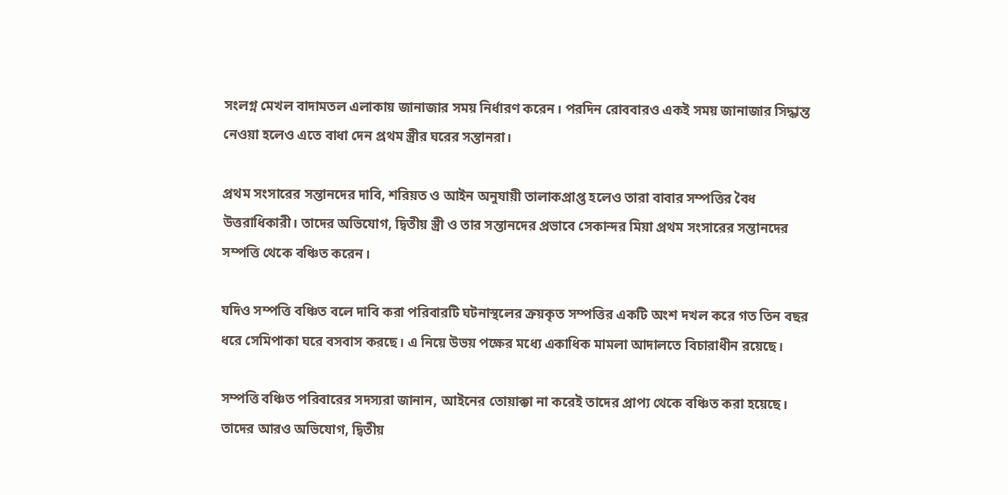সংলগ্ন মেখল বাদামতল এলাকায় জানাজার সময় নির্ধারণ করেন। পরদিন রোববারও একই সময় জানাজার সিদ্ধান্ত নেওয়া হলেও এতে বাধা দেন প্রথম স্ত্রীর ঘরের সন্তানরা।

প্রথম সংসারের সন্তানদের দাবি, শরিয়ত ও আইন অনুযায়ী তালাকপ্রাপ্ত হলেও তারা বাবার সম্পত্তির বৈধ উত্তরাধিকারী। তাদের অভিযোগ, দ্বিতীয় স্ত্রী ও তার সন্তানদের প্রভাবে সেকান্দর মিয়া প্রথম সংসারের সন্তানদের সম্পত্তি থেকে বঞ্চিত করেন।

যদিও সম্পত্তি বঞ্চিত বলে দাবি করা পরিবারটি ঘটনাস্থলের ক্রয়কৃত সম্পত্তির একটি অংশ দখল করে গত তিন বছর ধরে সেমিপাকা ঘরে বসবাস করছে। এ নিয়ে উভয় পক্ষের মধ্যে একাধিক মামলা আদালতে বিচারাধীন রয়েছে।

সম্পত্তি বঞ্চিত পরিবারের সদস্যরা জানান, আইনের তোয়াক্কা না করেই তাদের প্রাপ্য থেকে বঞ্চিত করা হয়েছে। তাদের আরও অভিযোগ, দ্বিতীয়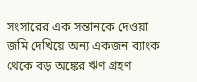সংসারের এক সন্তানকে দেওয়া জমি দেখিয়ে অন্য একজন ব্যাংক থেকে বড় অঙ্কের ঋণ গ্রহণ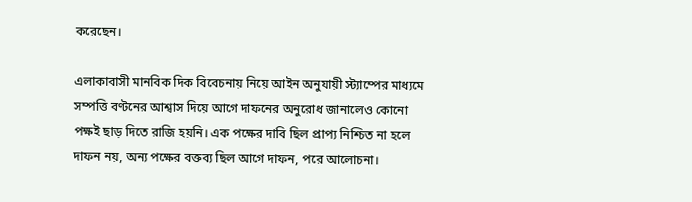করেছেন।

এলাকাবাসী মানবিক দিক বিবেচনায় নিয়ে আইন অনুযায়ী স্ট্যাম্পের মাধ্যমে সম্পত্তি বণ্টনের আশ্বাস দিয়ে আগে দাফনের অনুরোধ জানালেও কোনো পক্ষই ছাড় দিতে রাজি হয়নি। এক পক্ষের দাবি ছিল প্রাপ্য নিশ্চিত না হলে দাফন নয়, অন্য পক্ষের বক্তব্য ছিল আগে দাফন, পরে আলোচনা।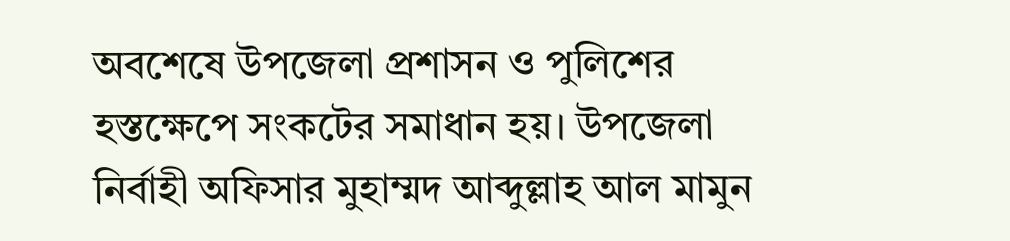অবশেষে উপজেলা প্রশাসন ও পুলিশের হস্তক্ষেপে সংকটের সমাধান হয়। উপজেলা নির্বাহী অফিসার মুহাম্মদ আব্দুল্লাহ আল মামুন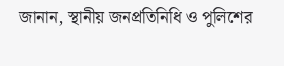জানান, স্থানীয় জনপ্রতিনিধি ও পুলিশের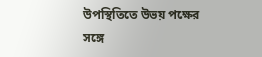উপস্থিতিতে উভয় পক্ষের সঙ্গে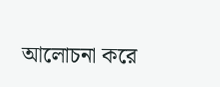আলোচনা করে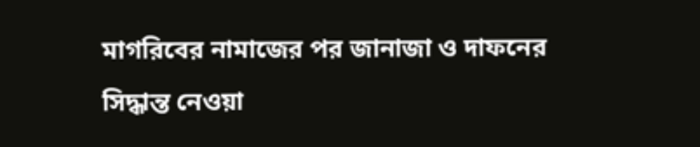মাগরিবের নামাজের পর জানাজা ও দাফনের সিদ্ধান্ত নেওয়া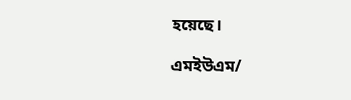হয়েছে।

এমইউএম/